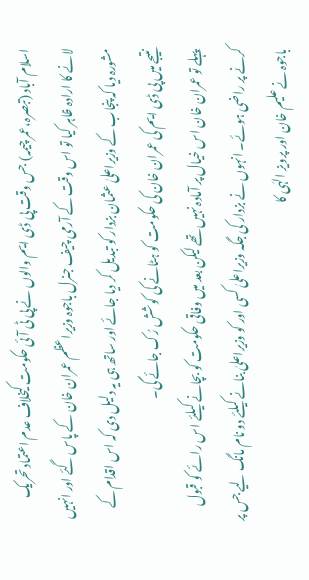اسلام آباد (تبصرہ،عمر چیمہ) جس وقت پی ڈی ایم والوں نے پی ٹی آئی حکومت کیخلاف عدم اعتماد تحریک لانے کا ارادہ ظاہر کیا تو اس وقت کے آرمی چیف جنرل باجوہ وزیراعظم عمران خان کے پاس گئے اور انہیں مشورہ دیا کہ پنجاب کے وزیراعلیٰ عثمان بزدار کو تبدیل کر دیا جائے اور ساتھ ہی یہ دلیل دی کہ اس اقدام کے نتیجے میں پی ڈی ایم کی عمران خان کی حکومت کو ہٹانے کی کوشش رُک جائے گی۔
پہلے تو عمران خان اس خیال پر آمادہ نہیں تھے لیکن بعد میں وفاقی حکومت کو بچانے کیلئے اس رائے کو قبول کرنے پر راضی ہوئے۔ انہوں نے بزدار کی جگہ وزیراعلیٰ کسی اور کو وزیراعلیٰ بنانے کیلئے دو نام مانگ لیے جس پر باجوہ نے علیم خان اور پرویز الہٰی کا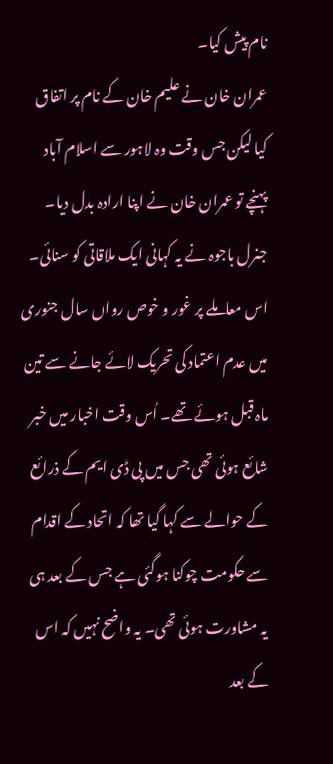نام پیش کیا۔
عمران خان نے علیم خان کے نام پر اتفاق کیا لیکن جس وقت وہ لاہور سے اسلام آباد پہنچے تو عمران خان نے اپنا ارادہ بدل دیا۔ جنرل باجوہ نے یہ کہانی ایک ملاقاتی کو سنائی۔
اس معاملے پر غور و خوص رواں سال جنوری میں عدم اعتماد کی تحریک لائے جانے سے تین ماہ قبل ہوئے تھے۔ اُس وقت اخبار میں خبر شائع ہوئی تھی جس میں پی ڈی ایم کے ذرائع کے حوالے سے کہا گیا تھا کہ اتحاد کے اقدام سے حکومت چوکنا ہوگئی ہے جس کے بعد ہی یہ مشاورت ہوئی تھی۔ یہ واضح نہیں کہ اس کے بعد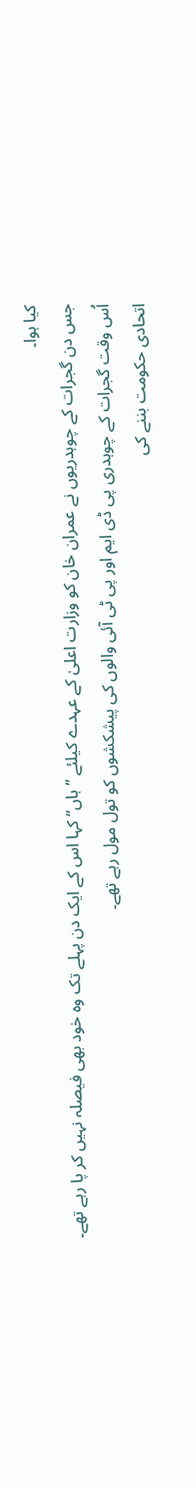کیا ہوا۔
جس دن گجرات کے چوہدریوں نے عمران خان کو وزارت اعلیٰ کے عہدے کیلئے ’’ہاں‘‘ کہا اس کے ایک دن پہلے تک وہ خود بھی فیصلہ نہیں کر پا رہے تھے۔
اُس وقت گجرات کے چوہدری پی ڈی ایم اور پی ٹی آئی والوں کی پیشکشوں کو تول مول رہے تھے۔
اتحادی حکومت بننے کی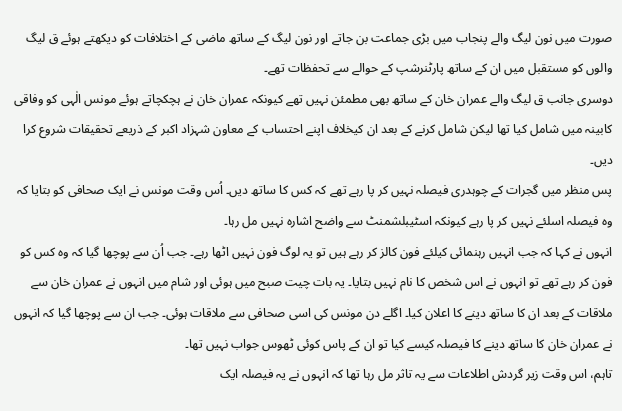صورت میں نون لیگ والے پنجاب میں بڑی جماعت بن جاتے اور نون لیگ کے ساتھ ماضی کے اختلافات کو دیکھتے ہوئے ق لیگ والوں کو مستقبل میں ان کے ساتھ پارٹنرشپ کے حوالے سے تحفظات تھے۔
دوسری جانب ق لیگ والے عمران خان کے ساتھ بھی مطمئن نہیں تھے کیونکہ عمران خان نے ہچکچاتے ہوئے مونس الٰہی کو وفاقی کابینہ میں شامل کیا تھا لیکن شامل کرنے کے بعد ان کیخلاف اپنے احتساب کے معاون شہزاد اکبر کے ذریعے تحقیقات شروع کرا دیں۔
پس منظر میں گجرات کے چوہدری فیصلہ نہیں کر پا رہے تھے کہ کس کا ساتھ دیں۔ اُس وقت مونس نے ایک صحافی کو بتایا کہ وہ فیصلہ اسلئے نہیں کر پا رہے کیونکہ اسٹیبلشمنٹ سے واضح اشارہ نہیں مل رہا۔
انہوں نے کہا کہ جب انہیں رہنمائی کیلئے فون کالز کر رہے ہیں تو یہ لوگ فون نہیں اٹھا رہے۔ جب اُن سے پوچھا گیا کہ وہ کس کو فون کر رہے تھے تو انہوں نے اس شخص کا نام نہیں بتایا۔ یہ بات چیت صبح میں ہوئی اور شام میں انہوں نے عمران خان سے ملاقات کے بعد ان کا ساتھ دینے کا اعلان کیا۔ اگلے دن مونس کی اسی صحافی سے ملاقات ہوئی۔ جب ان سے پوچھا گیا کہ انہوں نے عمران خان کا ساتھ دینے کا فیصلہ کیسے کیا تو ان کے پاس کوئی ٹھوس جواب نہیں تھا۔
تاہم، اس وقت زیر گردش اطلاعات سے یہ تاثر مل رہا تھا کہ انہوں نے یہ فیصلہ ایک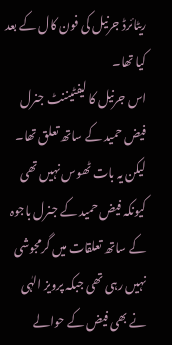ریٹائرڈ جرنیل کی فون کال کے بعد کیا تھا۔
اس جرنیل کا لیفٹیننٹ جنرل فیض حمید کے ساتھ تعلق تھا۔ لیکن یہ بات ٹھوس نہیں تھی کیونکہ فیض حمید کے جنرل باجوہ کے ساتھ تعلقات میں گرمجوشی نہیں رہی تھی جبکہ پرویز الہٰی نے بھی فیض کے حوالے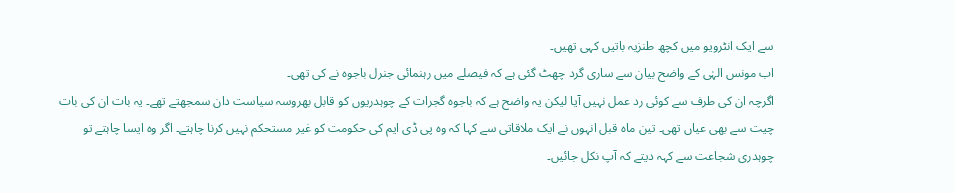سے ایک انٹرویو میں کچھ طنزیہ باتیں کہی تھیں۔
اب مونس الہٰی کے واضح بیان سے ساری گرد چھٹ گئی ہے کہ فیصلے میں رہنمائی جنرل باجوہ نے کی تھی۔
اگرچہ ان کی طرف سے کوئی رد عمل نہیں آیا لیکن یہ واضح ہے کہ باجوہ گجرات کے چوہدریوں کو قابل بھروسہ سیاست دان سمجھتے تھے۔ یہ بات ان کی بات چیت سے بھی عیاں تھی۔ تین ماہ قبل انہوں نے ایک ملاقاتی سے کہا کہ وہ پی ڈی ایم کی حکومت کو غیر مستحکم نہیں کرنا چاہتے۔ اگر وہ ایسا چاہتے تو چوہدری شجاعت سے کہہ دیتے کہ آپ نکل جائیں۔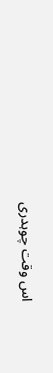اس وقت چوہدری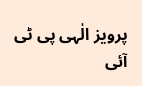پرویز الٰہی پی ٹی آئی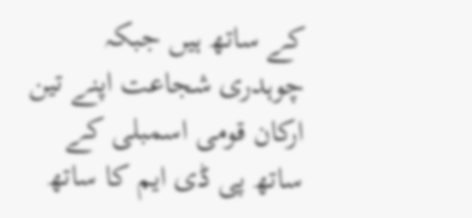کے ساتھ ہیں جبکہ چوہدری شجاعت اپنے تین ارکان قومی اسمبلی کے ساتھ پی ڈی ایم کا ساتھ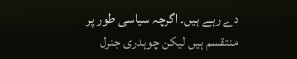دے رہے ہیں۔ اگرچہ سیاسی طور پر منتقسم ہیں لیکن چوہدری جنرل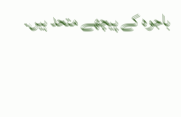باجوہ کے پیچھے متحد ہیں۔